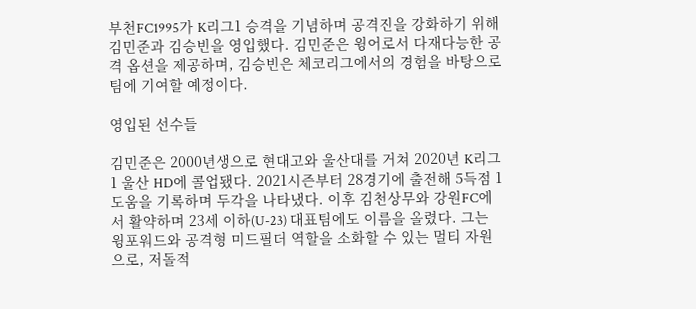부천FC1995가 K리그1 승격을 기념하며 공격진을 강화하기 위해 김민준과 김승빈을 영입했다. 김민준은 윙어로서 다재다능한 공격 옵션을 제공하며, 김승빈은 체코리그에서의 경험을 바탕으로 팀에 기여할 예정이다.

영입된 선수들

김민준은 2000년생으로 현대고와 울산대를 거쳐 2020년 K리그1 울산 HD에 콜업됐다. 2021시즌부터 28경기에 출전해 5득점 1도움을 기록하며 두각을 나타냈다. 이후 김천상무와 강원FC에서 활약하며 23세 이하(U-23) 대표팀에도 이름을 올렸다. 그는 윙포워드와 공격형 미드필더 역할을 소화할 수 있는 멀티 자원으로, 저돌적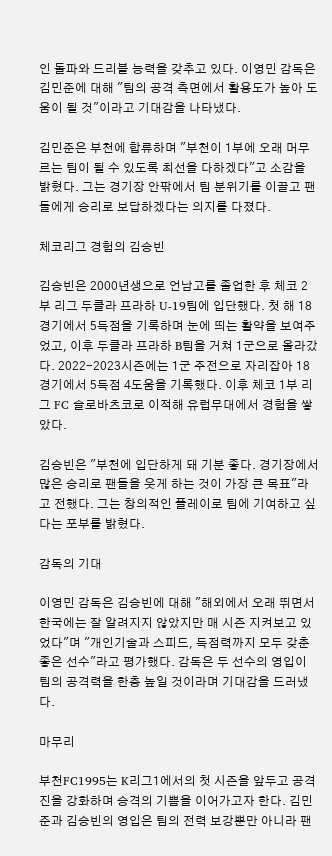인 돌파와 드리블 능력을 갖추고 있다. 이영민 감독은 김민준에 대해 "팀의 공격 측면에서 활용도가 높아 도움이 될 것"이라고 기대감을 나타냈다.

김민준은 부천에 합류하며 "부천이 1부에 오래 머무르는 팀이 될 수 있도록 최선을 다하겠다"고 소감을 밝혔다. 그는 경기장 안팎에서 팀 분위기를 이끌고 팬들에게 승리로 보답하겠다는 의지를 다졌다.

체코리그 경험의 김승빈

김승빈은 2000년생으로 언남고를 졸업한 후 체코 2부 리그 두클라 프라하 U-19팀에 입단했다. 첫 해 18경기에서 5득점을 기록하며 눈에 띄는 활약을 보여주었고, 이후 두클라 프라하 B팀을 거쳐 1군으로 올라갔다. 2022-2023시즌에는 1군 주전으로 자리잡아 18경기에서 5득점 4도움을 기록했다. 이후 체코 1부 리그 FC 슬로바츠코로 이적해 유럽무대에서 경험을 쌓았다.

김승빈은 "부천에 입단하게 돼 기분 좋다. 경기장에서 많은 승리로 팬들을 웃게 하는 것이 가장 큰 목표"라고 전했다. 그는 창의적인 플레이로 팀에 기여하고 싶다는 포부를 밝혔다.

감독의 기대

이영민 감독은 김승빈에 대해 "해외에서 오래 뛰면서 한국에는 잘 알려지지 않았지만 매 시즌 지켜보고 있었다"며 "개인기술과 스피드, 득점력까지 모두 갖춘 좋은 선수"라고 평가했다. 감독은 두 선수의 영입이 팀의 공격력을 한층 높일 것이라며 기대감을 드러냈다.

마무리

부천FC1995는 K리그1에서의 첫 시즌을 앞두고 공격진을 강화하며 승격의 기쁨을 이어가고자 한다. 김민준과 김승빈의 영입은 팀의 전력 보강뿐만 아니라 팬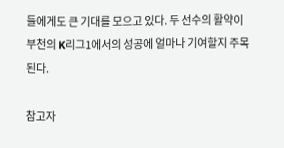들에게도 큰 기대를 모으고 있다. 두 선수의 활약이 부천의 K리그1에서의 성공에 얼마나 기여할지 주목된다.

참고자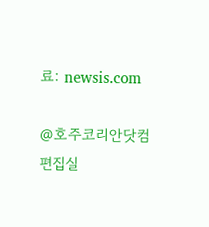료: newsis.com

@호주코리안닷컴 편집실